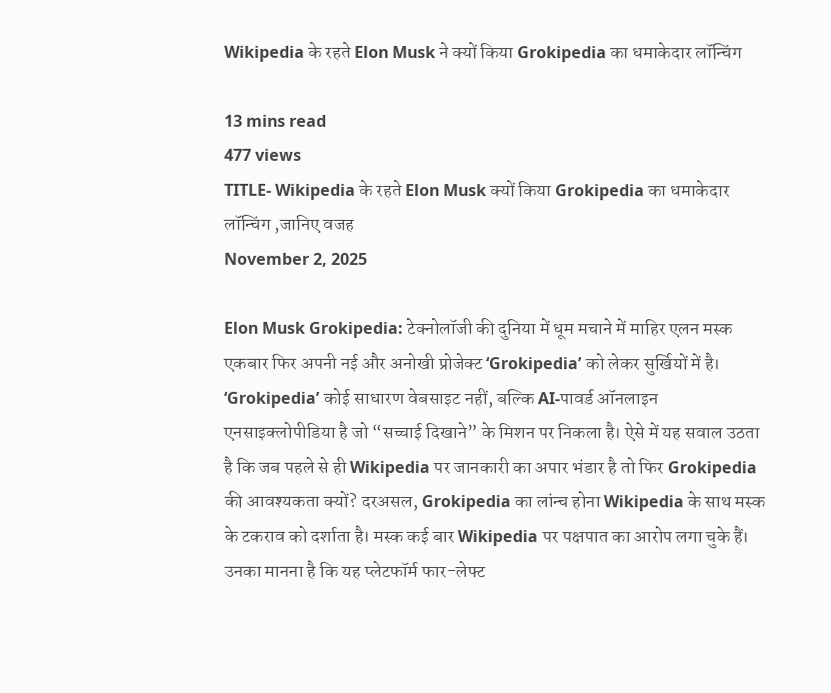Wikipedia के रहते Elon Musk ने क्यों किया Grokipedia का धमाकेदार लॉन्चिंग

13 mins read
477 views
TITLE- Wikipedia के रहते Elon Musk क्यों किया Grokipedia का धमाकेदार लॉन्चिंग ,जानिए वजह
November 2, 2025

Elon Musk Grokipedia: टेक्नोलॉजी की दुनिया में धूम मचाने में माहिर एलन मस्क एकबार फिर अपनी नई और अनोखी प्रोजेक्ट ‘Grokipedia’ को लेकर सुर्खियों में है। ‘Grokipedia’ कोई साधारण वेबसाइट नहीं, बल्कि AI-पावर्ड ऑनलाइन एनसाइक्लोपीडिया है जो “सच्चाई दिखाने” के मिशन पर निकला है। ऐसे में यह सवाल उठता है कि जब पहले से ही Wikipedia पर जानकारी का अपार भंडार है तो फिर Grokipedia की आवश्यकता क्यों? दरअसल, Grokipedia का लांन्च होना Wikipedia के साथ मस्क के टकराव को दर्शाता है। मस्क कई बार Wikipedia पर पक्षपात का आरोप लगा चुके हैं। उनका मानना है कि यह प्लेटफॉर्म फार-लेफ्ट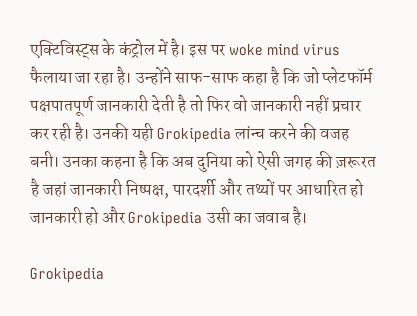एक्टिविस्ट्स के कंट्रोल में है। इस पर woke mind virus फैलाया जा रहा है। उन्होंने साफ-साफ कहा है कि जो प्लेटफॉर्म पक्षपातपूर्ण जानकारी देती है तो फिर वो जानकारी नहीं प्रचार कर रही है। उनकी यही Grokipedia लांन्च करने की वजह बनी। उनका कहना है कि अब दुनिया को ऐसी जगह की ज़रूरत है जहां जानकारी निष्पक्ष, पारदर्शी और तथ्यों पर आधारित हो जानकारी हो और Grokipedia उसी का जवाब है।

Grokipedia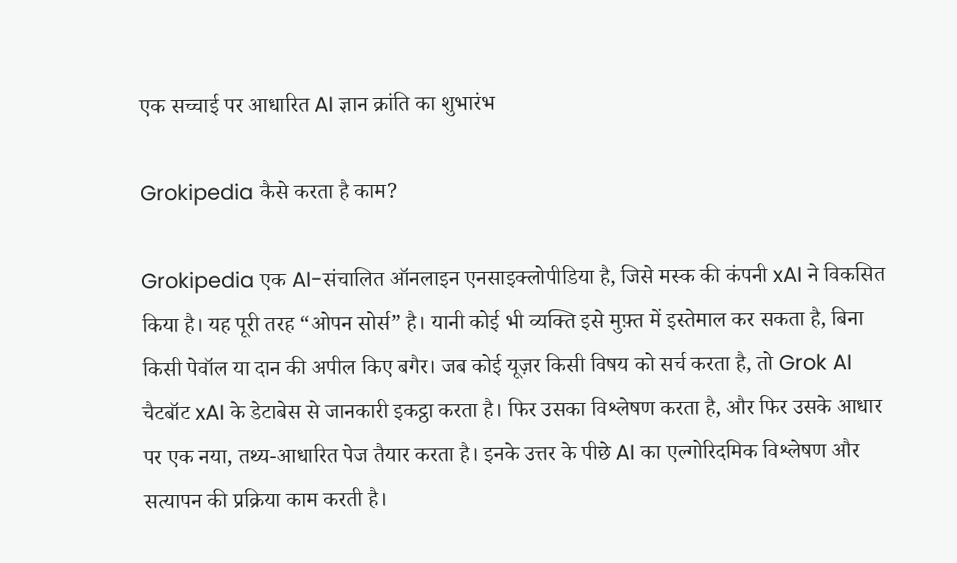एक सच्चाई पर आधारित AI ज्ञान क्रांति का शुभारंभ

Grokipedia कैसे करता है काम?

Grokipedia एक AI-संचालित ऑनलाइन एनसाइक्लोपीडिया है, जिसे मस्क की कंपनी xAI ने विकसित किया है। यह पूरी तरह “ओपन सोर्स” है। यानी कोई भी व्यक्ति इसे मुफ़्त में इस्तेमाल कर सकता है, बिना किसी पेवॉल या दान की अपील किए बगैर। जब कोई यूज़र किसी विषय को सर्च करता है, तो Grok AI चैटबॉट xAI के डेटाबेस से जानकारी इकट्ठा करता है। फिर उसका विश्लेषण करता है, और फिर उसके आधार पर एक नया, तथ्य-आधारित पेज तैयार करता है। इनके उत्तर के पीछे AI का एल्गोरिदमिक विश्लेषण और सत्यापन की प्रक्रिया काम करती है।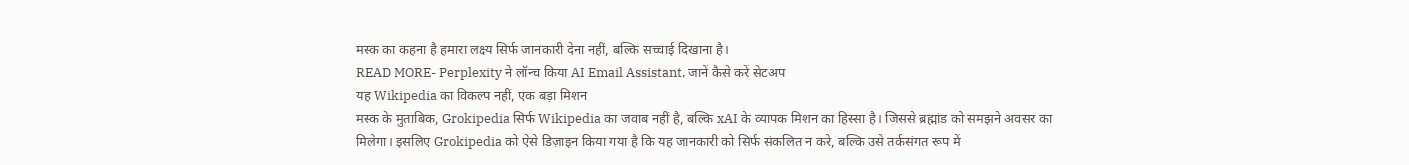मस्क का कहना है हमारा लक्ष्य सिर्फ जानकारी देना नहीं, बल्कि सच्चाई दिखाना है।
READ MORE- Perplexity ने लॉन्च किया AI Email Assistant, जानें कैसे करें सेटअप
यह Wikipedia का विकल्प नहीं, एक बड़ा मिशन
मस्क के मुताबिक, Grokipedia सिर्फ Wikipedia का जवाब नहीं है, बल्कि xAI के व्यापक मिशन का हिस्सा है। जिससे ब्रह्मांड को समझने अवसर का मिलेगा। इसलिए Grokipedia को ऐसे डिज़ाइन किया गया है कि यह जानकारी को सिर्फ संकलित न करे, बल्कि उसे तर्कसंगत रूप में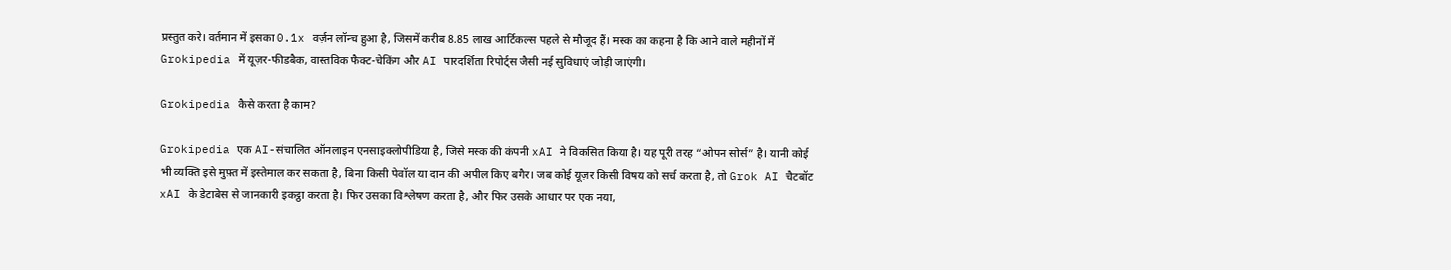प्रस्तुत करे। वर्तमान में इसका 0.1x वर्ज़न लॉन्च हुआ है, जिसमें करीब 8.85 लाख आर्टिकल्स पहले से मौजूद हैं। मस्क का कहना है कि आने वाले महीनों में Grokipedia में यूज़र-फीडबैक, वास्तविक फैक्ट-चेकिंग और AI पारदर्शिता रिपोर्ट्स जैसी नई सुविधाएं जोड़ी जाएंगी।

Grokipedia कैसे करता है काम?

Grokipedia एक AI-संचालित ऑनलाइन एनसाइक्लोपीडिया है, जिसे मस्क की कंपनी xAI ने विकसित किया है। यह पूरी तरह “ओपन सोर्स” है। यानी कोई भी व्यक्ति इसे मुफ़्त में इस्तेमाल कर सकता है, बिना किसी पेवॉल या दान की अपील किए बगैर। जब कोई यूज़र किसी विषय को सर्च करता है, तो Grok AI चैटबॉट xAI के डेटाबेस से जानकारी इकट्ठा करता है। फिर उसका विश्लेषण करता है, और फिर उसके आधार पर एक नया,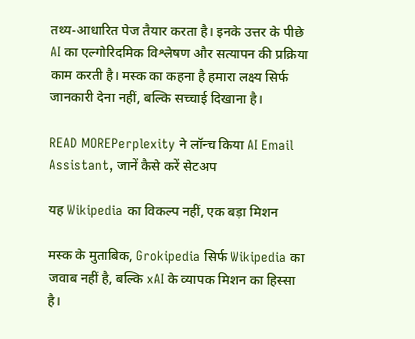तथ्य-आधारित पेज तैयार करता है। इनके उत्तर के पीछे AI का एल्गोरिदमिक विश्लेषण और सत्यापन की प्रक्रिया काम करती है। मस्क का कहना है हमारा लक्ष्य सिर्फ जानकारी देना नहीं, बल्कि सच्चाई दिखाना है।

READ MOREPerplexity ने लॉन्च किया AI Email Assistant, जानें कैसे करें सेटअप

यह Wikipedia का विकल्प नहीं, एक बड़ा मिशन

मस्क के मुताबिक, Grokipedia सिर्फ Wikipedia का जवाब नहीं है, बल्कि xAI के व्यापक मिशन का हिस्सा है।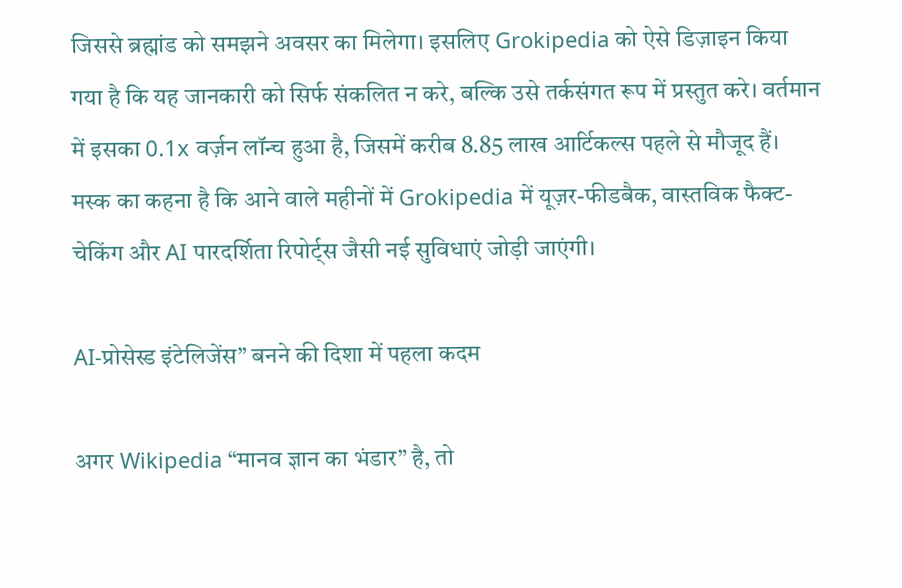जिससे ब्रह्मांड को समझने अवसर का मिलेगा। इसलिए Grokipedia को ऐसे डिज़ाइन किया गया है कि यह जानकारी को सिर्फ संकलित न करे, बल्कि उसे तर्कसंगत रूप में प्रस्तुत करे। वर्तमान में इसका 0.1x वर्ज़न लॉन्च हुआ है, जिसमें करीब 8.85 लाख आर्टिकल्स पहले से मौजूद हैं। मस्क का कहना है कि आने वाले महीनों में Grokipedia में यूज़र-फीडबैक, वास्तविक फैक्ट-चेकिंग और AI पारदर्शिता रिपोर्ट्स जैसी नई सुविधाएं जोड़ी जाएंगी।

AI-प्रोसेस्ड इंटेलिजेंस” बनने की दिशा में पहला कदम

अगर Wikipedia “मानव ज्ञान का भंडार” है, तो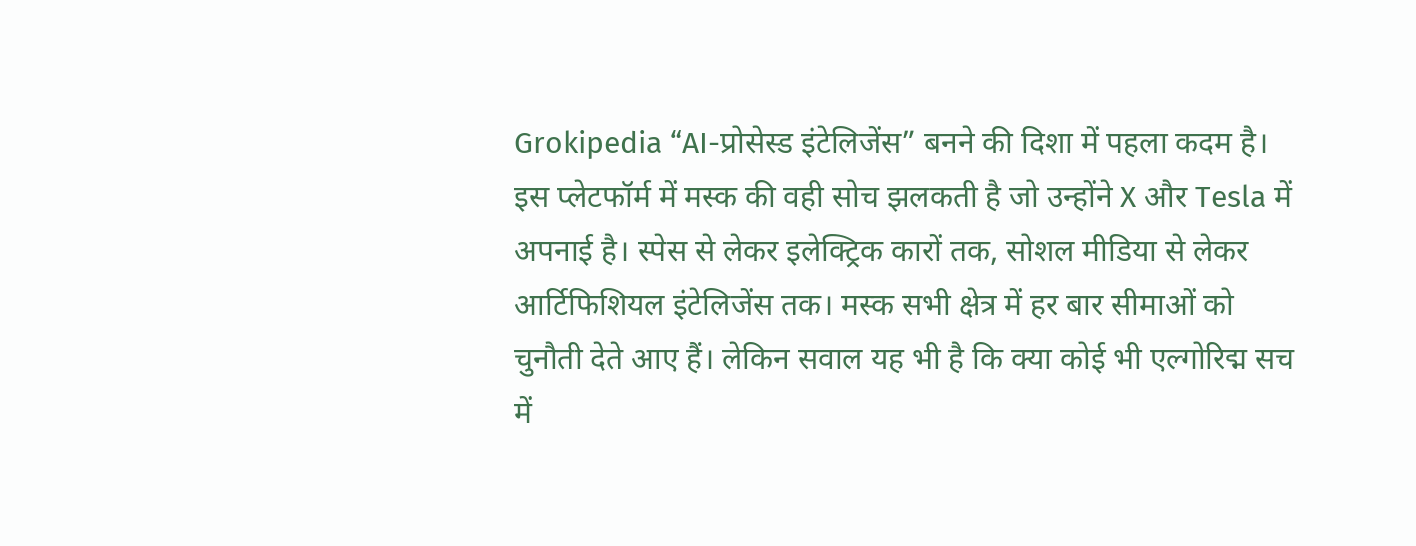Grokipedia “AI-प्रोसेस्ड इंटेलिजेंस” बनने की दिशा में पहला कदम है। इस प्लेटफॉर्म में मस्क की वही सोच झलकती है जो उन्होंने X और Tesla में अपनाई है। स्पेस से लेकर इलेक्ट्रिक कारों तक, सोशल मीडिया से लेकर आर्टिफिशियल इंटेलिजेंस तक। मस्क सभी क्षेत्र में हर बार सीमाओं को चुनौती देते आए हैं। लेकिन सवाल यह भी है कि क्या कोई भी एल्गोरिद्म सच में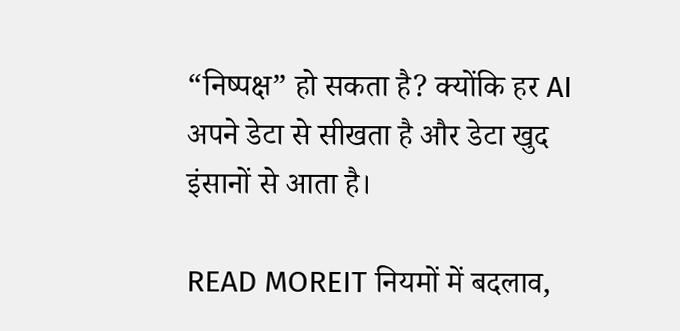“निष्पक्ष” हो सकता है? क्योंकि हर AI अपने डेटा से सीखता है और डेटा खुद इंसानों से आता है।

READ MOREIT नियमों में बदलाव,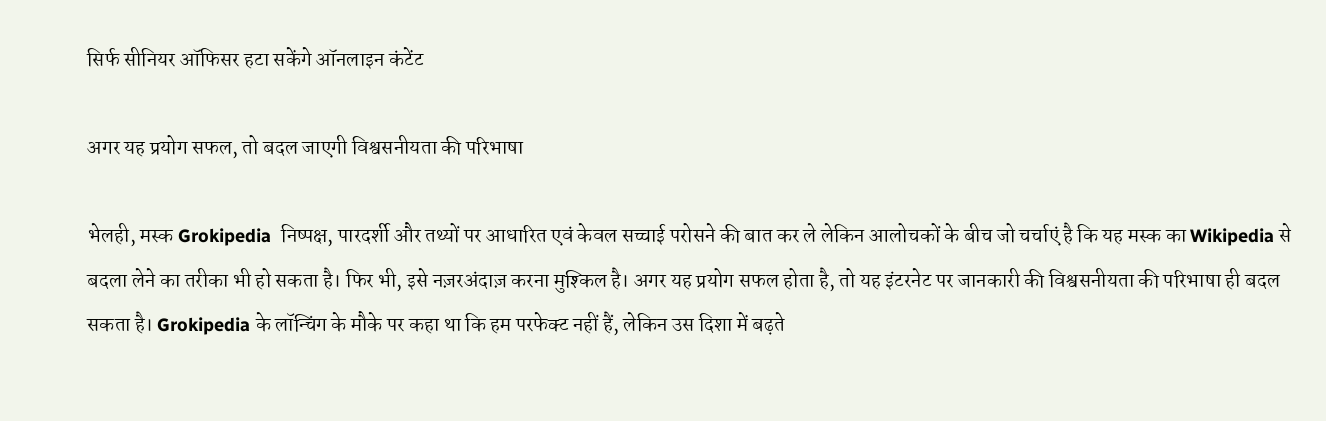सिर्फ सीनियर ऑफिसर हटा सकेंगे ऑनलाइन कंटेंट

अगर यह प्रयोग सफल, तो बदल जाएगी विश्वसनीयता की परिभाषा

भेलही, मस्क Grokipedia  निष्पक्ष, पारदर्शी और तथ्यों पर आधारित एवं केवल सच्चाई परोसने की बात कर ले लेकिन आलोचकों के बीच जो चर्चाएं है कि यह मस्क का Wikipedia से बदला लेने का तरीका भी हो सकता है। फिर भी, इसे नज़रअंदाज़ करना मुश्किल है। अगर यह प्रयोग सफल होता है, तो यह इंटरनेट पर जानकारी की विश्वसनीयता की परिभाषा ही बदल सकता है। Grokipedia के लॉन्चिंग के मौके पर कहा था कि हम परफेक्ट नहीं हैं, लेकिन उस दिशा में बढ़ते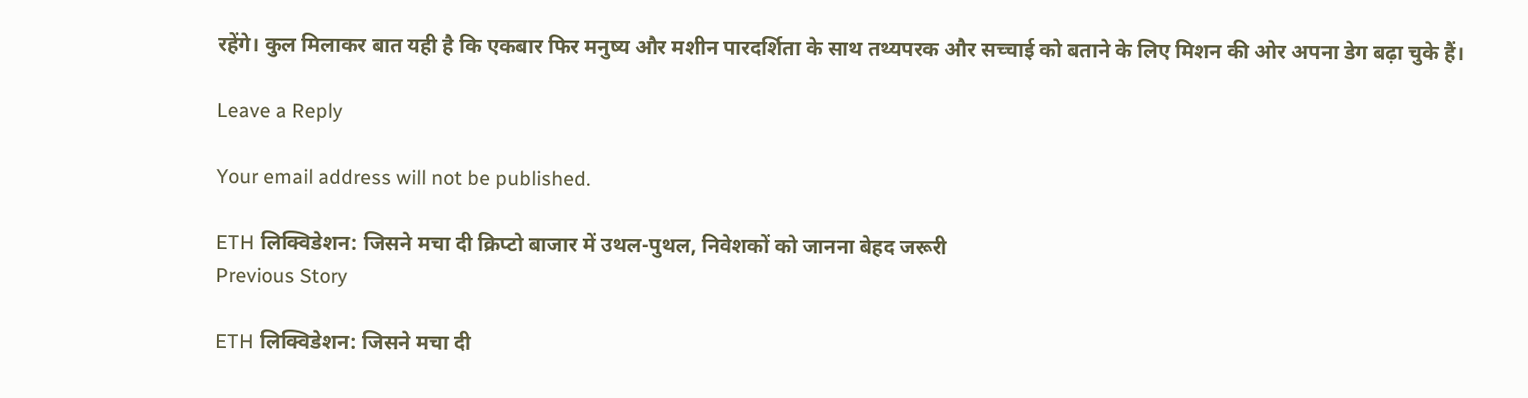रहेंगे। कुल मिलाकर बात यही है कि एकबार फिर मनुष्य और मशीन पारदर्शिता के साथ तथ्यपरक और सच्चाई को बताने के लिए मिशन की ओर अपना डेग बढ़ा चुके हैं।

Leave a Reply

Your email address will not be published.

ETH लिक्विडेशन: जिसने मचा दी क्रिप्टो बाजार में उथल-पुथल, निवेशकों को जानना बेहद जरूरी
Previous Story

ETH लिक्विडेशन: जिसने मचा दी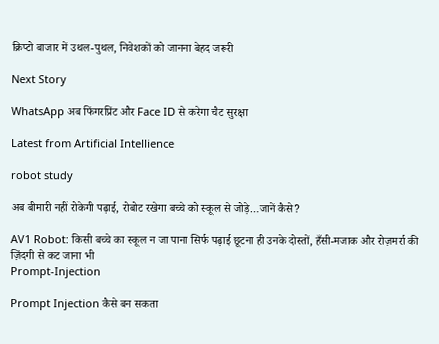क्रिप्टो बाजार में उथल-पुथल, निवेशकों को जानना बेहद जरूरी

Next Story

WhatsApp अब फिंगरप्रिंट और Face ID से करेगा चैट सुरक्षा

Latest from Artificial Intellience

robot study

अब बीमारी नहीं रोकेगी पढ़ाई, रोबोट रखेगा बच्चे को स्कूल से जोड़े…जानें कैसे?

AV1 Robot: किसी बच्चे का स्कूल न जा पाना सिर्फ पढ़ाई छूटना ही उनके दोस्तों, हँसी-मजाक और रोज़मर्रा की ज़िंदगी से कट जाना भी
Prompt-Injection

Prompt Injection कैसे बन सकता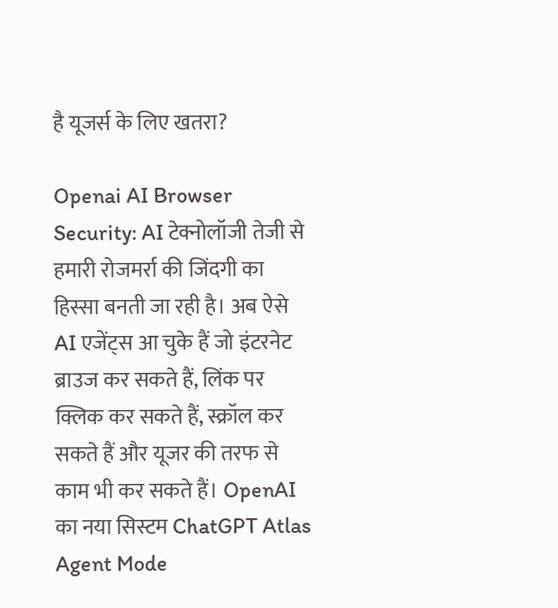है यूजर्स के लिए खतरा?

Openai AI Browser Security: AI टेक्नोलॉजी तेजी से हमारी रोजमर्रा की जिंदगी का हिस्सा बनती जा रही है। अब ऐसे AI एजेंट्स आ चुके हैं जो इंटरनेट ब्राउज कर सकते हैं, लिंक पर क्लिक कर सकते हैं, स्क्रॉल कर सकते हैं और यूजर की तरफ से काम भी कर सकते हैं। OpenAI का नया सिस्टम ChatGPT Atlas Agent Mode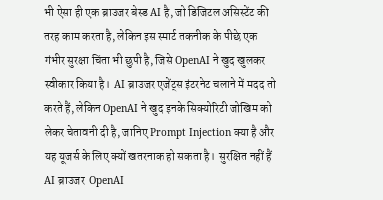भी ऐसा ही एक ब्राउजर बेस्ड AI है, जो डिजिटल असिस्टेंट की तरह काम करता है, लेकिन इस स्मार्ट तकनीक के पीछे एक गंभीर सुरक्षा चिंता भी छुपी है, जिसे OpenAI ने खुद खुलकर स्वीकार किया है।  AI ब्राउजर एजेंट्स इंटरनेट चलाने में मदद तो करते हैं, लेकिन OpenAI ने खुद इनके सिक्योरिटी जोखिम को लेकर चेतावनी दी है, जानिए Prompt Injection क्या है और यह यूजर्स के लिए क्यों खतरनाक हो सकता है।  सुरक्षित नहीं हैं AI ब्राउजर  OpenAI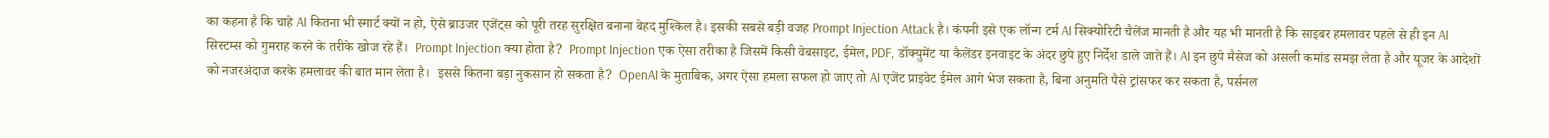का कहना है कि चाहे AI कितना भी स्मार्ट क्यों न हो, ऐसे ब्राउजर एजेंट्स को पूरी तरह सुरक्षित बनाना बेहद मुश्किल है। इसकी सबसे बड़ी वजह Prompt Injection Attack है। कंपनी इसे एक लॉन्ग टर्म AI सिक्योरिटी चैलेंज मानती है और यह भी मानती है कि साइबर हमलावर पहले से ही इन AI सिस्टम्स को गुमराह करने के तरीके खोज रहे हैं।  Prompt Injection क्या होता है?  Prompt Injection एक ऐसा तरीका है जिसमें किसी वेबसाइट, ईमेल, PDF, डॉक्युमेंट या कैलेंडर इनवाइट के अंदर छुपे हुए निर्देश डाले जाते हैं। AI इन छुपे मैसेज को असली कमांड समझ लेता है और यूजर के आदेशों को नजरअंदाज करके हमलावर की बात मान लेता है।  इससे कितना बड़ा नुकसान हो सकता है?  OpenAI के मुताबिक, अगर ऐसा हमला सफल हो जाए तो AI एजेंट प्राइवेट ईमेल आगे भेज सकता है, बिना अनुमति पैसे ट्रांसफर कर सकता है, पर्सनल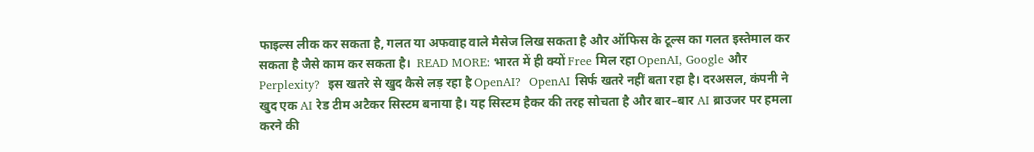फाइल्स लीक कर सकता है, गलत या अफवाह वाले मैसेज लिख सकता है और ऑफिस के टूल्स का गलत इस्तेमाल कर सकता है जैसे काम कर सकता है।  READ MORE: भारत में ही क्यों Free मिल रहा OpenAI, Google और Perplexity?  इस खतरे से खुद कैसे लड़ रहा है OpenAI?  OpenAI सिर्फ खतरे नहीं बता रहा है। दरअसल, कंपनी ने खुद एक AI रेड टीम अटैकर सिस्टम बनाया है। यह सिस्टम हैकर की तरह सोचता है और बार–बार AI ब्राउजर पर हमला करने की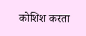कोशिश करता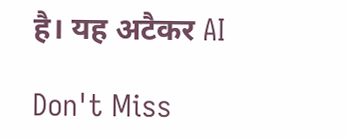है। यह अटैकर AI

Don't Miss